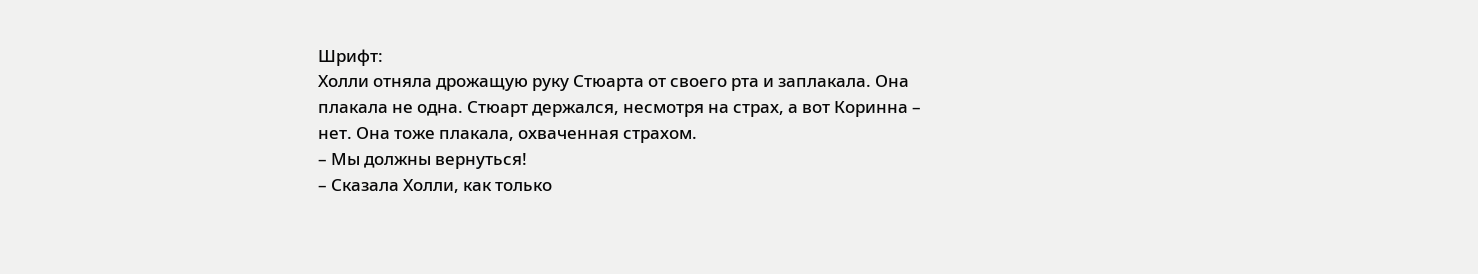Шрифт:
Холли отняла дрожащую руку Стюарта от своего рта и заплакала. Она плакала не одна. Стюарт держался, несмотря на страх, а вот Коринна – нет. Она тоже плакала, охваченная страхом.
– Мы должны вернуться!
– Сказала Холли, как только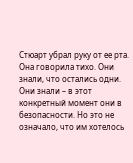Стюарт убрал руку от ее рта.
Она говорила тихо. Они знали, что остались одни. Они знали – в этот конкретный момент они в безопасности. Но это не означало, что им хотелось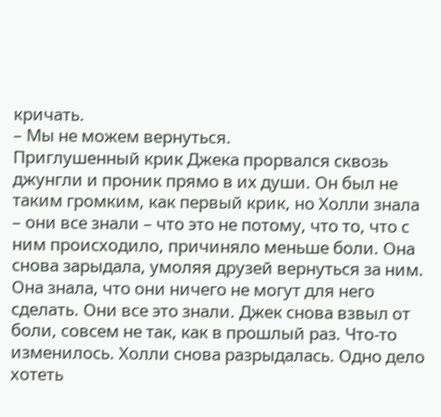кричать.
– Мы не можем вернуться.
Приглушенный крик Джека прорвался сквозь джунгли и проник прямо в их души. Он был не таким громким, как первый крик, но Холли знала – они все знали – что это не потому, что то, что с ним происходило, причиняло меньше боли. Она снова зарыдала, умоляя друзей вернуться за ним. Она знала, что они ничего не могут для него сделать. Они все это знали. Джек снова взвыл от боли, совсем не так, как в прошлый раз. Что-то изменилось. Холли снова разрыдалась. Одно дело хотеть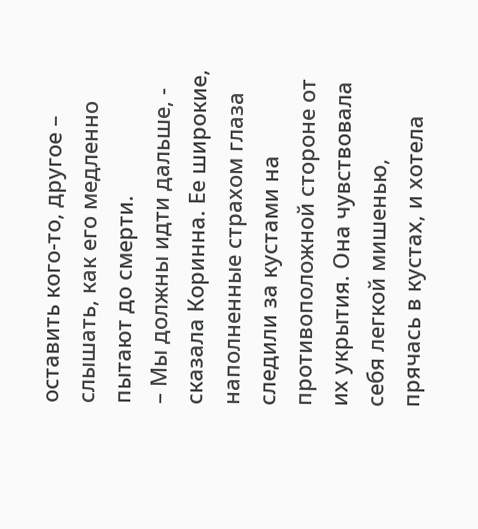оставить кого-то, другое – слышать, как его медленно пытают до смерти.
– Мы должны идти дальше, - сказала Коринна. Ее широкие, наполненные страхом глаза следили за кустами на противоположной стороне от их укрытия. Она чувствовала себя легкой мишенью, прячась в кустах, и хотела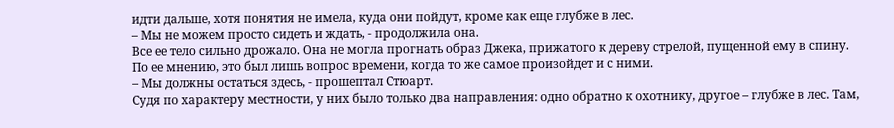идти дальше, хотя понятия не имела, куда они пойдут, кроме как еще глубже в лес.
– Мы не можем просто сидеть и ждать, - продолжила она.
Все ее тело сильно дрожало. Она не могла прогнать образ Джека, прижатого к дереву стрелой, пущенной ему в спину. По ее мнению, это был лишь вопрос времени, когда то же самое произойдет и с ними.
– Мы должны остаться здесь, - прошептал Стюарт.
Судя по характеру местности, у них было только два направления: одно обратно к охотнику, другое – глубже в лес. Там,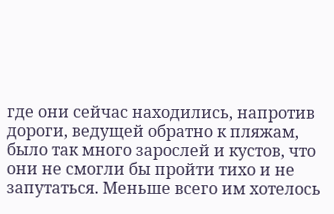где они сейчас находились, напротив дороги, ведущей обратно к пляжам, было так много зарослей и кустов, что они не смогли бы пройти тихо и не запутаться. Меньше всего им хотелось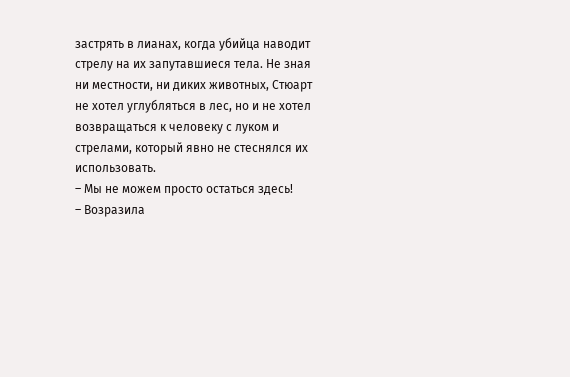застрять в лианах, когда убийца наводит стрелу на их запутавшиеся тела. Не зная ни местности, ни диких животных, Стюарт не хотел углубляться в лес, но и не хотел возвращаться к человеку с луком и стрелами, который явно не стеснялся их использовать.
– Мы не можем просто остаться здесь!
– Возразила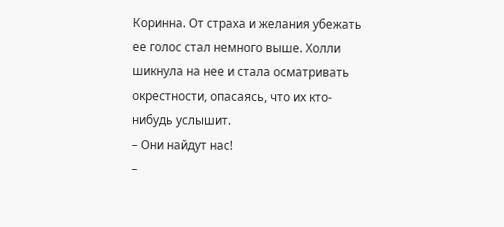Коринна. От страха и желания убежать ее голос стал немного выше. Холли шикнула на нее и стала осматривать окрестности, опасаясь, что их кто-нибудь услышит.
– Они найдут нас!
–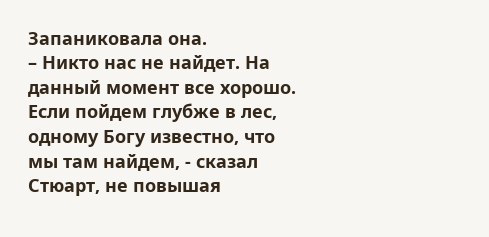Запаниковала она.
– Никто нас не найдет. На данный момент все хорошо. Если пойдем глубже в лес, одному Богу известно, что мы там найдем, - сказал Стюарт, не повышая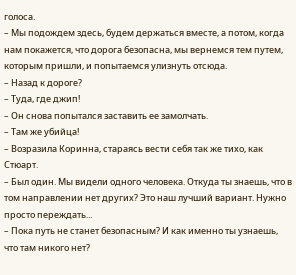голоса.
– Мы подождем здесь, будем держаться вместе, а потом, когда нам покажется, что дорога безопасна, мы вернемся тем путем, которым пришли, и попытаемся улизнуть отсюда.
– Назад к дороге?
– Туда, где джип!
– Он снова попытался заставить ее замолчать.
– Там же убийца!
– Возразила Коринна, стараясь вести себя так же тихо, как Стюарт.
– Был один. Мы видели одного человека. Откуда ты знаешь, что в том направлении нет других? Это наш лучший вариант. Нужно просто переждать...
– Пока путь не станет безопасным? И как именно ты узнаешь, что там никого нет?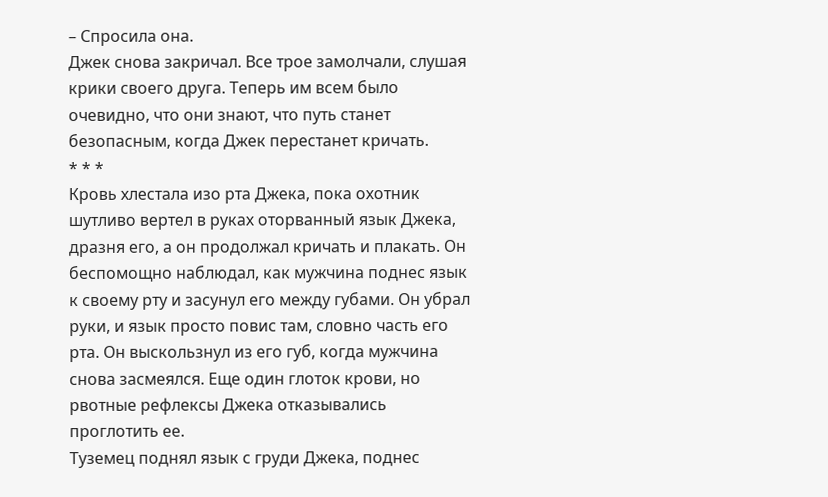– Спросила она.
Джек снова закричал. Все трое замолчали, слушая крики своего друга. Теперь им всем было очевидно, что они знают, что путь станет безопасным, когда Джек перестанет кричать.
* * *
Кровь хлестала изо рта Джека, пока охотник шутливо вертел в руках оторванный язык Джека, дразня его, а он продолжал кричать и плакать. Он беспомощно наблюдал, как мужчина поднес язык к своему рту и засунул его между губами. Он убрал руки, и язык просто повис там, словно часть его рта. Он выскользнул из его губ, когда мужчина снова засмеялся. Еще один глоток крови, но рвотные рефлексы Джека отказывались проглотить ее.
Туземец поднял язык с груди Джека, поднес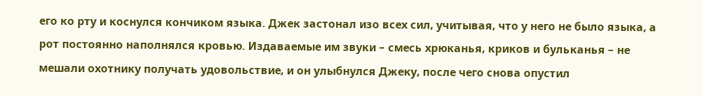его ко рту и коснулся кончиком языка. Джек застонал изо всех сил, учитывая, что у него не было языка, а рот постоянно наполнялся кровью. Издаваемые им звуки – смесь хрюканья, криков и бульканья – не мешали охотнику получать удовольствие, и он улыбнулся Джеку, после чего снова опустил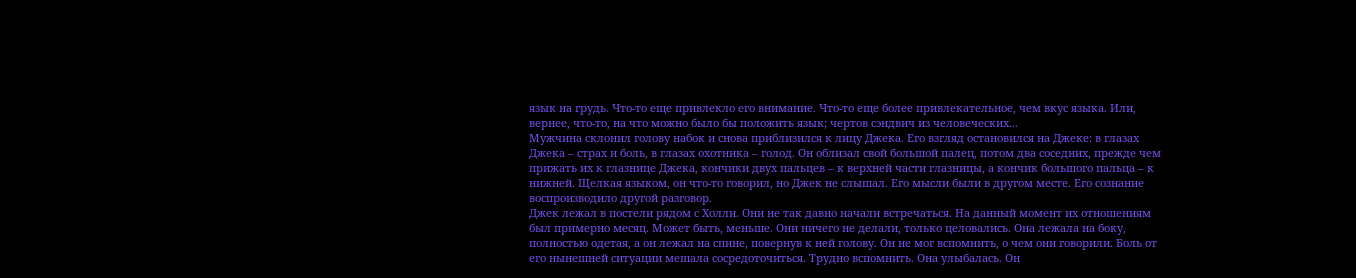язык на грудь. Что-то еще привлекло его внимание. Что-то еще более привлекательное, чем вкус языка. Или, вернее, что-то, на что можно было бы положить язык; чертов сэндвич из человеческих...
Мужчина склонил голову набок и снова приблизился к лицу Джека. Его взгляд остановился на Джеке: в глазах Джека – страх и боль, в глазах охотника – голод. Он облизал свой большой палец, потом два соседних, прежде чем прижать их к глазнице Джека, кончики двух пальцев – к верхней части глазницы, а кончик большого пальца – к нижней. Щелкая языком, он что-то говорил, но Джек не слышал. Его мысли были в другом месте. Его сознание воспроизводило другой разговор.
Джек лежал в постели рядом с Холли. Они не так давно начали встречаться. На данный момент их отношениям был примерно месяц. Может быть, меньше. Они ничего не делали, только целовались. Она лежала на боку, полностью одетая, а он лежал на спине, повернув к ней голову. Он не мог вспомнить, о чем они говорили. Боль от его нынешней ситуации мешала сосредоточиться. Трудно вспомнить. Она улыбалась. Он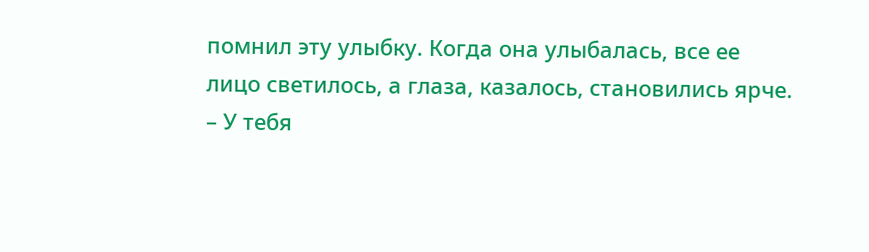помнил эту улыбку. Когда она улыбалась, все ее лицо светилось, а глаза, казалось, становились ярче.
– У тебя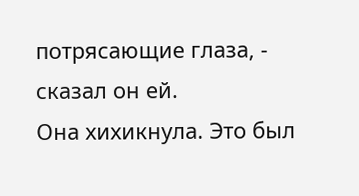потрясающие глаза, - сказал он ей.
Она хихикнула. Это был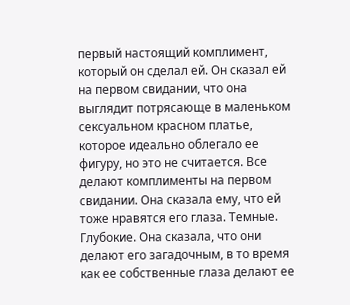первый настоящий комплимент, который он сделал ей. Он сказал ей на первом свидании, что она выглядит потрясающе в маленьком сексуальном красном платье, которое идеально облегало ее фигуру, но это не считается. Все делают комплименты на первом свидании. Она сказала ему, что ей тоже нравятся его глаза. Темные. Глубокие. Она сказала, что они делают его загадочным, в то время как ее собственные глаза делают ее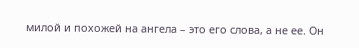милой и похожей на ангела – это его слова, а не ее. Он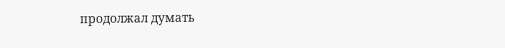продолжал думать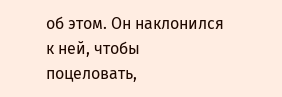об этом. Он наклонился к ней, чтобы поцеловать,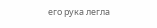его рука легла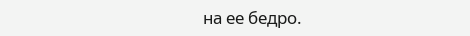на ее бедро.